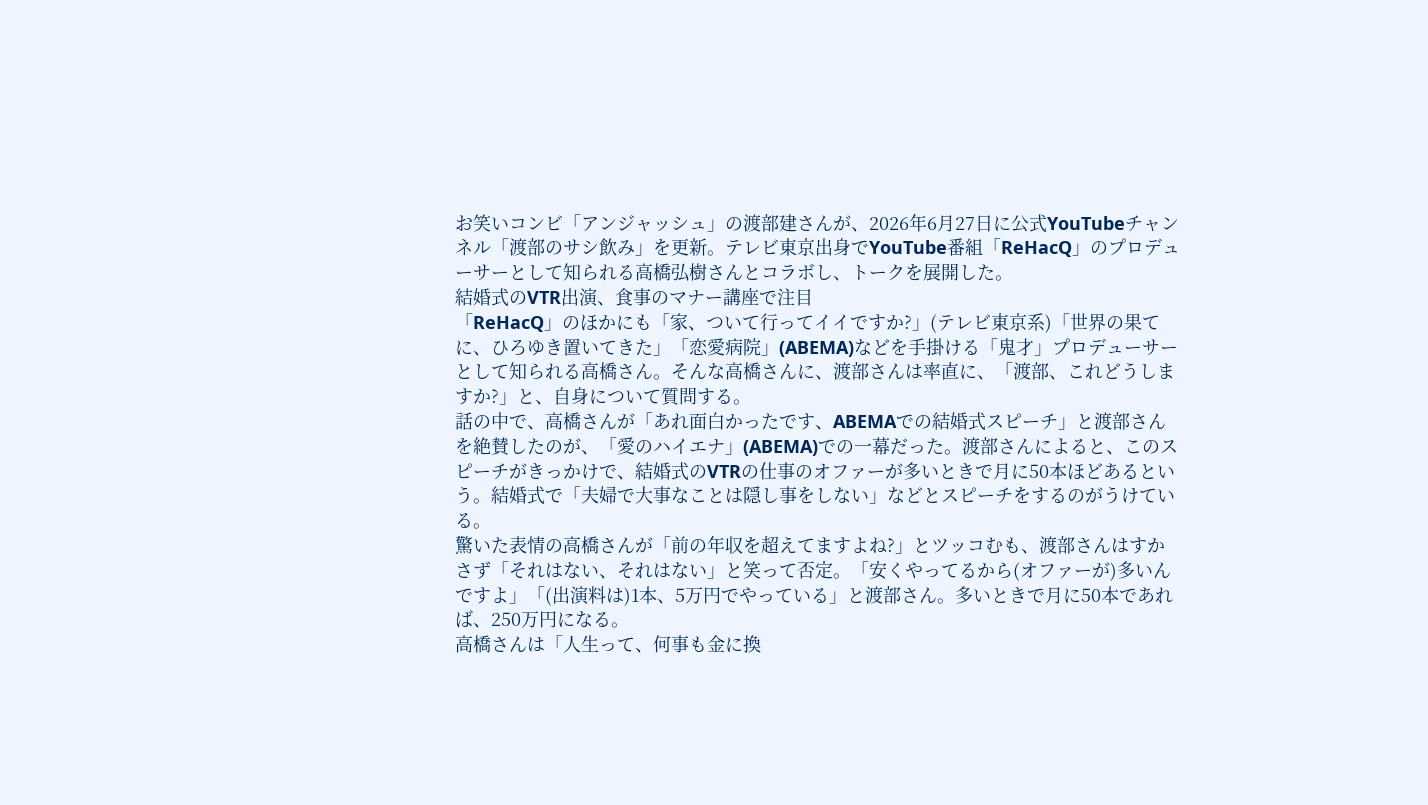お笑いコンビ「アンジャッシュ」の渡部建さんが、2026年6月27日に公式YouTubeチャンネル「渡部のサシ飲み」を更新。テレビ東京出身でYouTube番組「ReHacQ」のプロデューサーとして知られる高橋弘樹さんとコラボし、トークを展開した。
結婚式のVTR出演、食事のマナー講座で注目
「ReHacQ」のほかにも「家、ついて行ってイイですか?」(テレビ東京系)「世界の果てに、ひろゆき置いてきた」「恋愛病院」(ABEMA)などを手掛ける「鬼才」プロデューサーとして知られる高橋さん。そんな高橋さんに、渡部さんは率直に、「渡部、これどうしますか?」と、自身について質問する。
話の中で、高橋さんが「あれ面白かったです、ABEMAでの結婚式スピーチ」と渡部さんを絶賛したのが、「愛のハイエナ」(ABEMA)での一幕だった。渡部さんによると、このスピーチがきっかけで、結婚式のVTRの仕事のオファーが多いときで月に50本ほどあるという。結婚式で「夫婦で大事なことは隠し事をしない」などとスピーチをするのがうけている。
驚いた表情の高橋さんが「前の年収を超えてますよね?」とツッコむも、渡部さんはすかさず「それはない、それはない」と笑って否定。「安くやってるから(オファーが)多いんですよ」「(出演料は)1本、5万円でやっている」と渡部さん。多いときで月に50本であれば、250万円になる。
高橋さんは「人生って、何事も金に換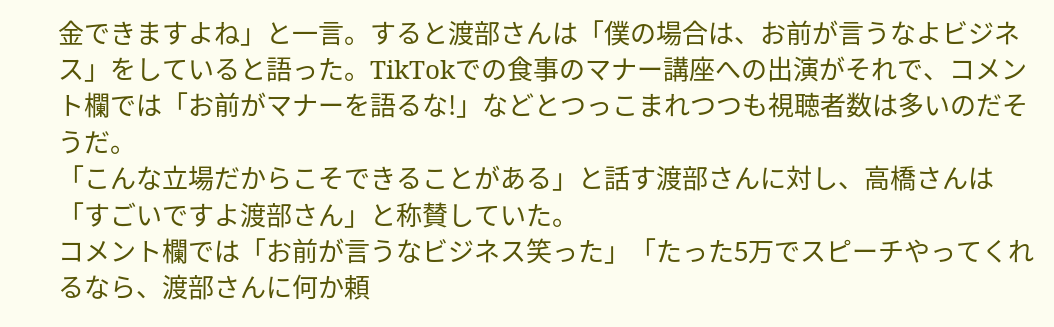金できますよね」と一言。すると渡部さんは「僕の場合は、お前が言うなよビジネス」をしていると語った。TikTokでの食事のマナー講座への出演がそれで、コメント欄では「お前がマナーを語るな!」などとつっこまれつつも視聴者数は多いのだそうだ。
「こんな立場だからこそできることがある」と話す渡部さんに対し、高橋さんは「すごいですよ渡部さん」と称賛していた。
コメント欄では「お前が言うなビジネス笑った」「たった5万でスピーチやってくれるなら、渡部さんに何か頼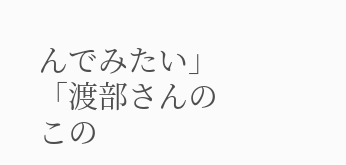んでみたい」「渡部さんのこの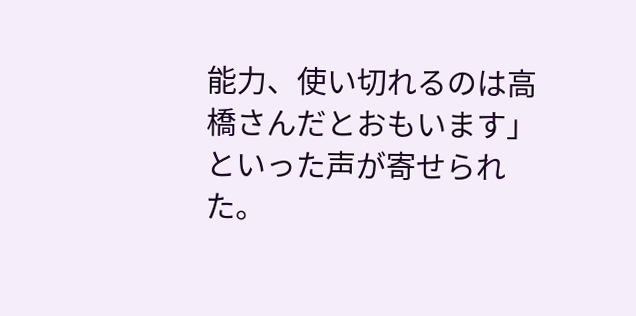能力、使い切れるのは高橋さんだとおもいます」といった声が寄せられた。